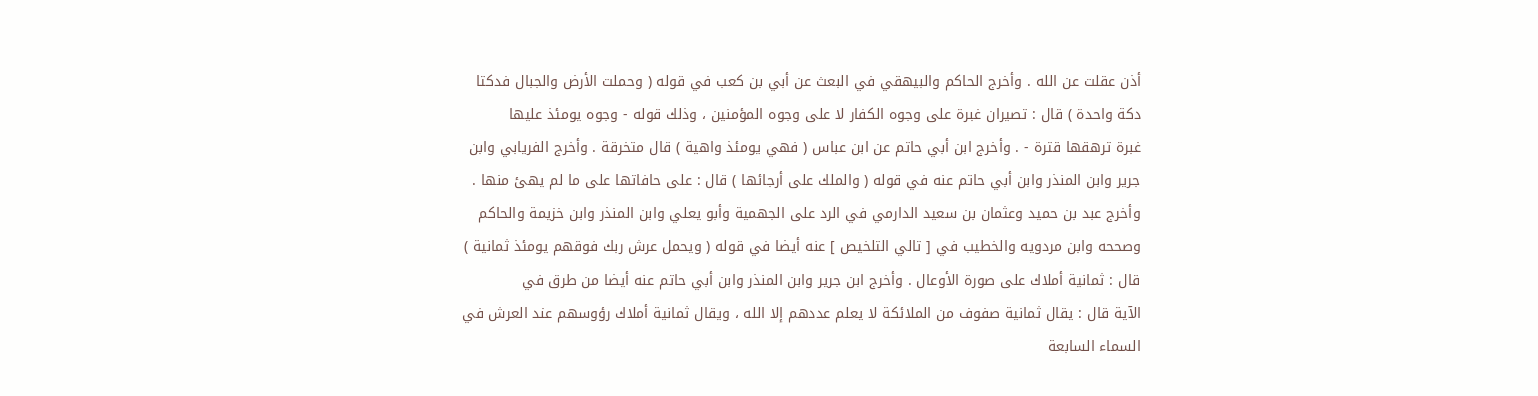أذن عقلت عن الله . وأخرج الحاكم والبيهقي في البعث عن أبي بن كعب في قوله ( وحملت الأرض والجبال فدكتا
دكة واحدة ) قال : تصيران غبرة على وجوه الكفار لا على وجوه المؤمنين ، وذلك قوله - وجوه يومئذ عليها
غبرة ترهقها قترة - . وأخرج ابن أبي حاتم عن ابن عباس ( فهي يومئذ واهية ) قال متخرقة . وأخرج الفريابي وابن
جرير وابن المنذر وابن أبي حاتم عنه في قوله ( والملك على أرجائها ) قال : على حافاتها على ما لم يهئ منها .
وأخرج عبد بن حميد وعثمان بن سعيد الدارمي في الرد على الجهمية وأبو يعلي وابن المنذر وابن خزيمة والحاكم
وصححه وابن مردويه والخطيب في [ تالي التلخيص ] عنه أيضا في قوله ( ويحمل عرش ربك فوقهم يومئذ ثمانية )
قال : ثمانية أملاك على صورة الأوعال . وأخرج ابن جرير وابن المنذر وابن أبي حاتم عنه أيضا من طرق في
الآية قال : يقال ثمانية صفوف من الملائكة لا يعلم عددهم إلا الله ، ويقال ثمانية أملاك رؤوسهم عند العرش في
السماء السابعة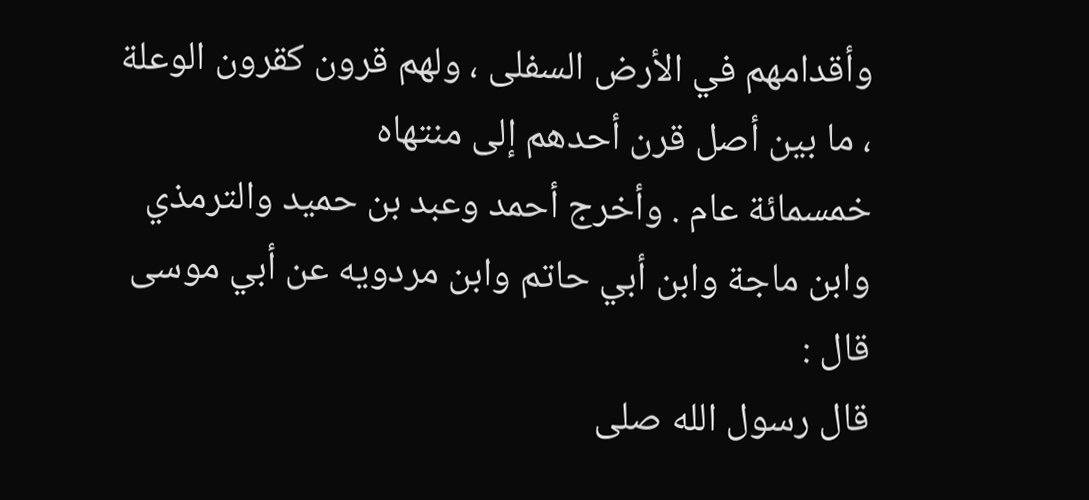وأقدامهم في الأرض السفلى ، ولهم قرون كقرون الوعلة ، ما بين أصل قرن أحدهم إلى منتهاه
خمسمائة عام . وأخرج أحمد وعبد بن حميد والترمذي وابن ماجة وابن أبي حاتم وابن مردويه عن أبي موسى قال :
قال رسول الله صلى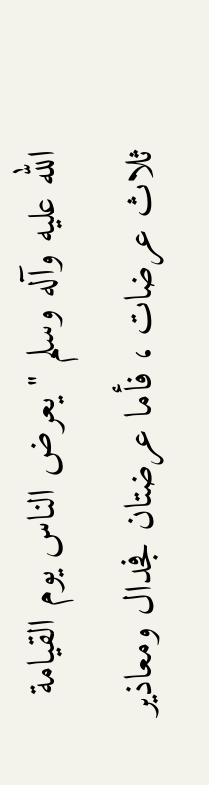الله عليه وآله وسلم " يعرض الناس يوم القيامة ثلاث عرضات ، فأما عرضتان فجدال ومعاذير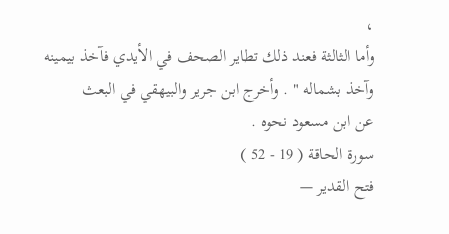،
وأما الثالثة فعند ذلك تطاير الصحف في الأيدي فآخذ بيمينه وآخذ بشماله " . وأخرج ابن جرير والبيهقي في البعث
عن ابن مسعود نحوه .
سورة الحاقة ( 19 - 52 )
فتح القدير —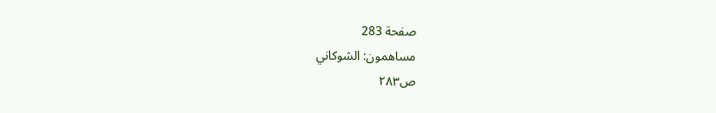صفحة 283
مساهمون: الشوكاني
ص٢٨٣